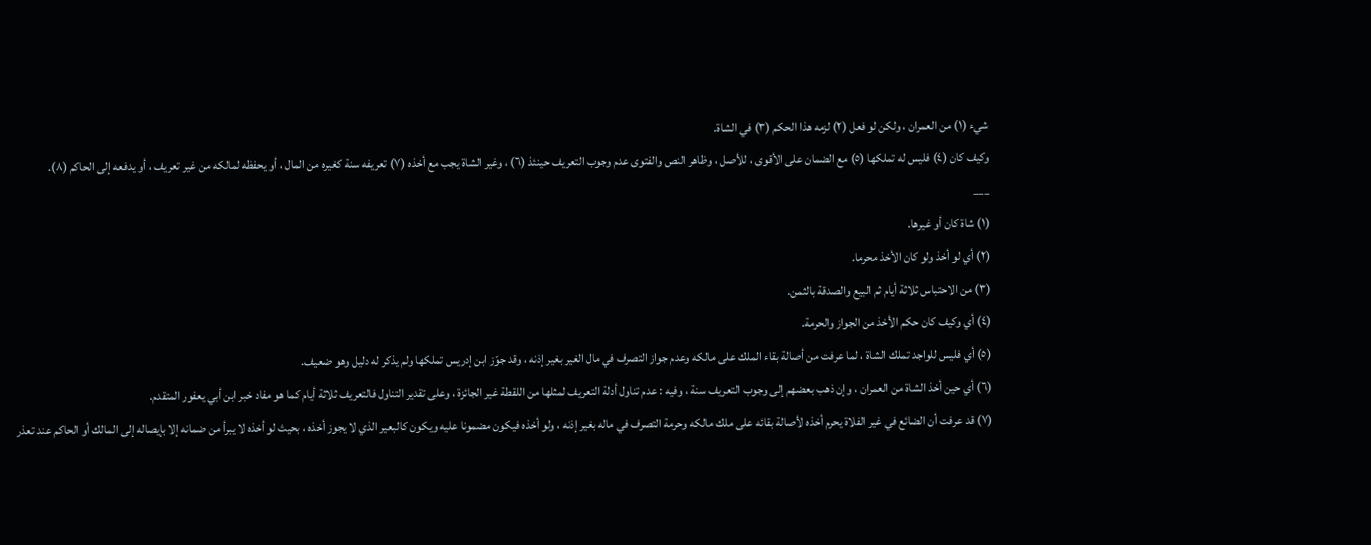شيء (١) من العمران ، ولكن لو فعل (٢) لزمه هذا الحكم (٣) في الشاة.
وكيف كان (٤) فليس له تملكها (٥) مع الضمان على الأقوى ، للأصل ، وظاهر النص والفتوى عدم وجوب التعريف حينئذ (٦) ، وغير الشاة يجب مع أخذه (٧) تعريفه سنة كغيره من المال ، أو يحفظه لمالكه من غير تعريف ، أو يدفعه إلى الحاكم (٨).
___
(١) شاة كان أو غيرها.
(٢) أي لو أخذ ولو كان الأخذ محرما.
(٣) من الاحتباس ثلاثة أيام ثم البيع والصدقة بالثمن.
(٤) أي وكيف كان حكم الأخذ من الجواز والحرمة.
(٥) أي فليس للواجد تملك الشاة ، لما عرفت من أصالة بقاء الملك على مالكه وعدم جواز التصرف في مال الغير بغير إذنه ، وقد جوّز ابن إدريس تملكها ولم يذكر له دليل وهو ضعيف.
(٦) أي حين أخذ الشاة من العمران ، وإن ذهب بعضهم إلى وجوب التعريف سنة ، وفيه : عدم تناول أدلة التعريف لمثلها من اللقطة غير الجائزة ، وعلى تقدير التناول فالتعريف ثلاثة أيام كما هو مفاد خبر ابن أبي يعفور المتقدم.
(٧) قد عرفت أن الضائع في غير الفلاة يحرم أخذه لأصالة بقائه على ملك مالكه وحرمة التصرف في ماله بغير إذنه ، ولو أخذه فيكون مضمونا عليه ويكون كالبعير الذي لا يجوز أخذه ، بحيث لو أخذه لا يبرأ من ضمانه إلا بإيصاله إلى المالك أو الحاكم عند تعذر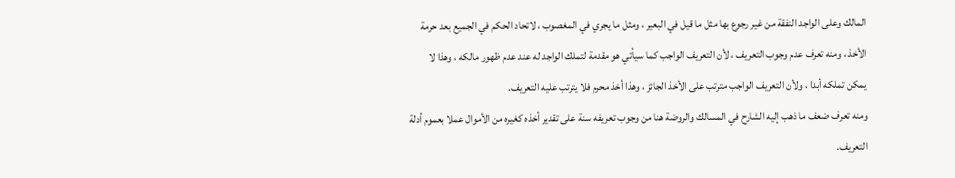المالك وعلى الواجد النفقة من غير رجوع بها مثل ما قيل في البعير ، ومثل ما يجري في المغصوب ، لاتحاد الحكم في الجميع بعد حرمة الأخذ ، ومنه تعرف عدم وجوب التعريف ، لأن التعريف الواجب كما سيأتي هو مقدمة لتملك الواجد له عند عدم ظهور مالكه ، وهذا لا يمكن تملكه أبدا ، ولأن التعريف الواجب مترتب على الأخذ الجائز ، وهذا أخذ محرم فلا يترتب عليه التعريف.
ومنه تعرف ضعف ما ذهب إليه الشارح في المسالك والروضة هنا من وجوب تعريفه سنة على تقدير أخذه كغيره من الأموال عملا بعموم أدلة التعريف.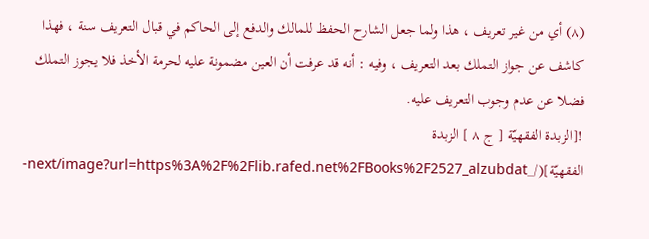(٨) أي من غير تعريف ، هذا ولما جعل الشارح الحفظ للمالك والدفع إلى الحاكم في قبال التعريف سنة ، فهذا كاشف عن جواز التملك بعد التعريف ، وفيه : أنه قد عرفت أن العين مضمونة عليه لحرمة الأخذ فلا يجوز التملك فضلا عن عدم وجوب التعريف عليه.
![الزبدة الفقهيّة [ ج ٨ ] الزبدة الفقهيّة](/_next/image?url=https%3A%2F%2Flib.rafed.net%2FBooks%2F2527_alzubdat-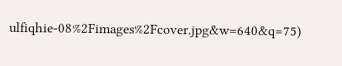ulfiqhie-08%2Fimages%2Fcover.jpg&w=640&q=75)